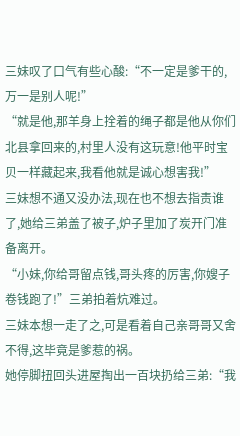三妹叹了口气有些心酸:“不一定是爹干的,万一是别人呢!”
“就是他,那羊身上拴着的绳子都是他从你们北县拿回来的,村里人没有这玩意!他平时宝贝一样藏起来,我看他就是诚心想害我!”
三妹想不通又没办法,现在也不想去指责谁了,她给三弟盖了被子,炉子里加了炭开门准备离开。
“小妹,你给哥留点钱,哥头疼的厉害,你嫂子卷钱跑了!”三弟拍着炕难过。
三妹本想一走了之,可是看着自己亲哥哥又舍不得,这毕竟是爹惹的祸。
她停脚扭回头进屋掏出一百块扔给三弟:“我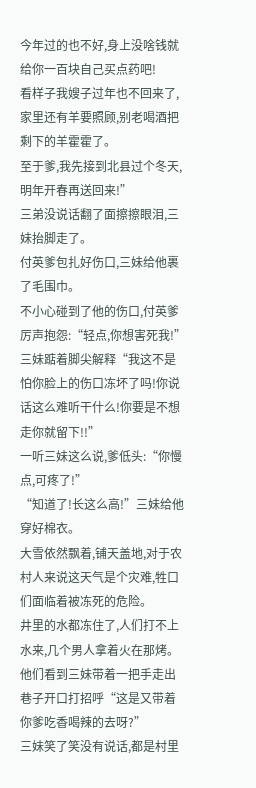今年过的也不好,身上没啥钱就给你一百块自己买点药吧!
看样子我嫂子过年也不回来了,家里还有羊要照顾,别老喝酒把剩下的羊霍霍了。
至于爹,我先接到北县过个冬天,明年开春再送回来!”
三弟没说话翻了面擦擦眼泪,三妹抬脚走了。
付英爹包扎好伤口,三妹给他裹了毛围巾。
不小心碰到了他的伤口,付英爹厉声抱怨:“轻点,你想害死我!”
三妹踮着脚尖解释“我这不是怕你脸上的伤口冻坏了吗!你说话这么难听干什么!你要是不想走你就留下!!”
一听三妹这么说,爹低头:“你慢点,可疼了!”
“知道了!长这么高!”三妹给他穿好棉衣。
大雪依然飘着,铺天盖地,对于农村人来说这天气是个灾难,牲口们面临着被冻死的危险。
井里的水都冻住了,人们打不上水来,几个男人拿着火在那烤。
他们看到三妹带着一把手走出巷子开口打招呼“这是又带着你爹吃香喝辣的去呀?”
三妹笑了笑没有说话,都是村里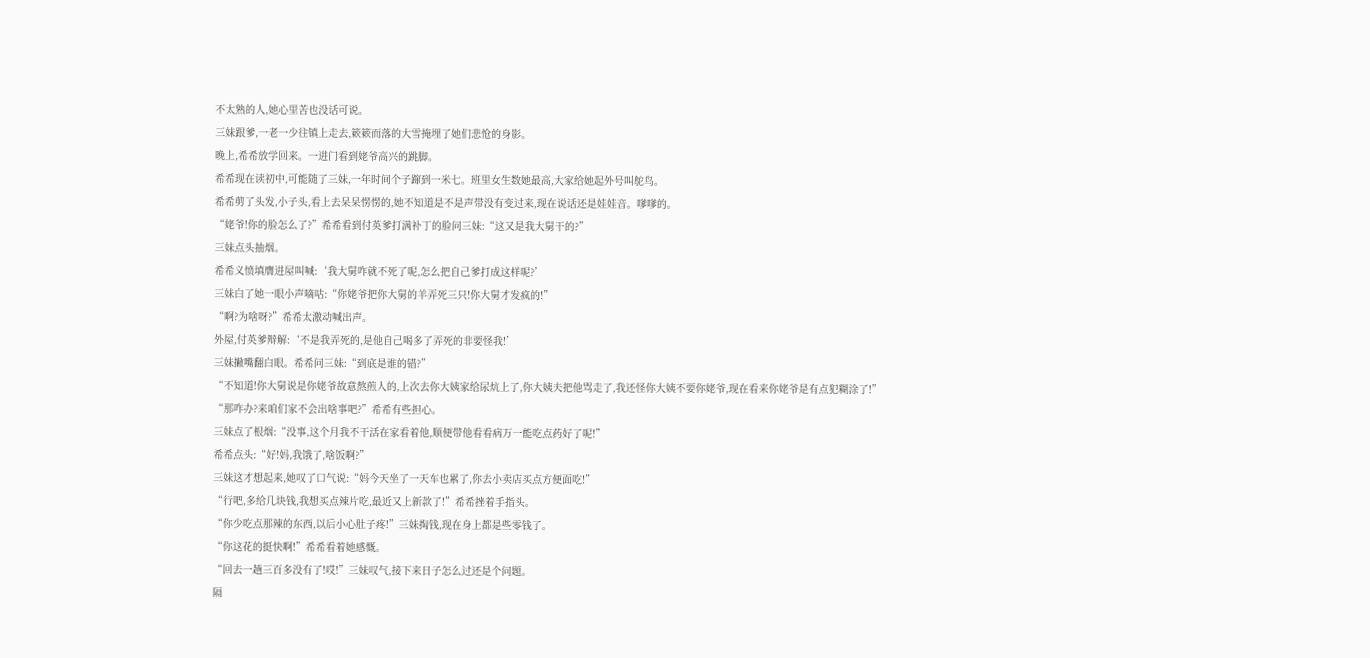不太熟的人,她心里苦也没话可说。
三妹跟爹,一老一少往镇上走去,簌簌而落的大雪掩埋了她们悲怆的身影。
晚上,希希放学回来。一进门看到姥爷高兴的跳脚。
希希现在读初中,可能随了三妹,一年时间个子蹿到一米七。班里女生数她最高,大家给她起外号叫鸵鸟。
希希剪了头发,小子头,看上去呆呆愣愣的,她不知道是不是声带没有变过来,现在说话还是娃娃音。嗲嗲的。
“姥爷!你的脸怎么了?”希希看到付英爹打满补丁的脸问三妹:“这又是我大舅干的?”
三妹点头抽烟。
希希义愤填膺进屋叫喊:‘我大舅咋就不死了呢,怎么把自己爹打成这样呢?’
三妹白了她一眼小声嘀咕:“你姥爷把你大舅的羊弄死三只!你大舅才发疯的!”
“啊?为啥呀?”希希太激动喊出声。
外屋,付英爹辩解:‘不是我弄死的,是他自己喝多了弄死的非要怪我!’
三妹撇嘴翻白眼。希希问三妹:“到底是谁的错?”
“不知道!你大舅说是你姥爷故意熬煎人的,上次去你大姨家给尿炕上了,你大姨夫把他骂走了,我还怪你大姨不要你姥爷,现在看来你姥爷是有点犯糊涂了!”
“那咋办?来咱们家不会出啥事吧?”希希有些担心。
三妹点了根烟:“没事,这个月我不干活在家看着他,顺便带他看看病万一能吃点药好了呢!”
希希点头:“好!妈,我饿了,啥饭啊?”
三妹这才想起来,她叹了口气说:“妈今天坐了一天车也累了,你去小卖店买点方便面吃!”
“行吧,多给几块钱,我想买点辣片吃,最近又上新款了!”希希挫着手指头。
“你少吃点那辣的东西,以后小心肚子疼!”三妹掏钱,现在身上都是些零钱了。
“你这花的挺快啊!”希希看着她感慨。
“回去一趟三百多没有了!哎!”三妹叹气,接下来日子怎么过还是个问题。
隔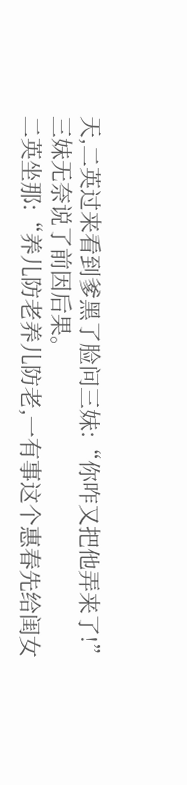天,二英过来看到爹黑了脸问三妹:“你咋又把他弄来了!”
三妹无奈说了前因后果。
二英坐那:“养儿防老养儿防老,一有事这个惠春先给闺女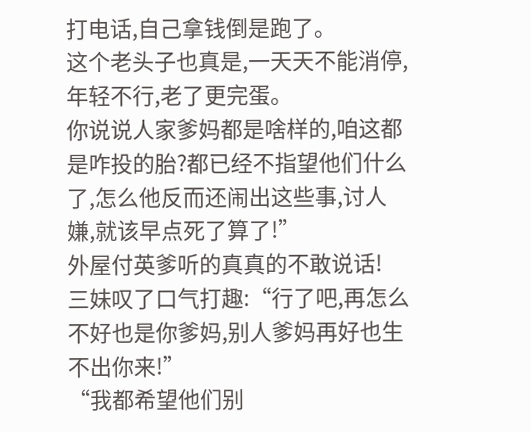打电话,自己拿钱倒是跑了。
这个老头子也真是,一天天不能消停,年轻不行,老了更完蛋。
你说说人家爹妈都是啥样的,咱这都是咋投的胎?都已经不指望他们什么了,怎么他反而还闹出这些事,讨人嫌,就该早点死了算了!”
外屋付英爹听的真真的不敢说话!
三妹叹了口气打趣:“行了吧,再怎么不好也是你爹妈,别人爹妈再好也生不出你来!”
“我都希望他们别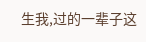生我,过的一辈子这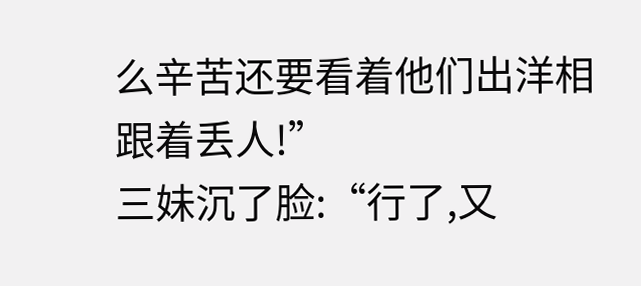么辛苦还要看着他们出洋相跟着丢人!”
三妹沉了脸:“行了,又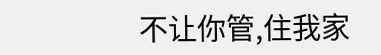不让你管,住我家